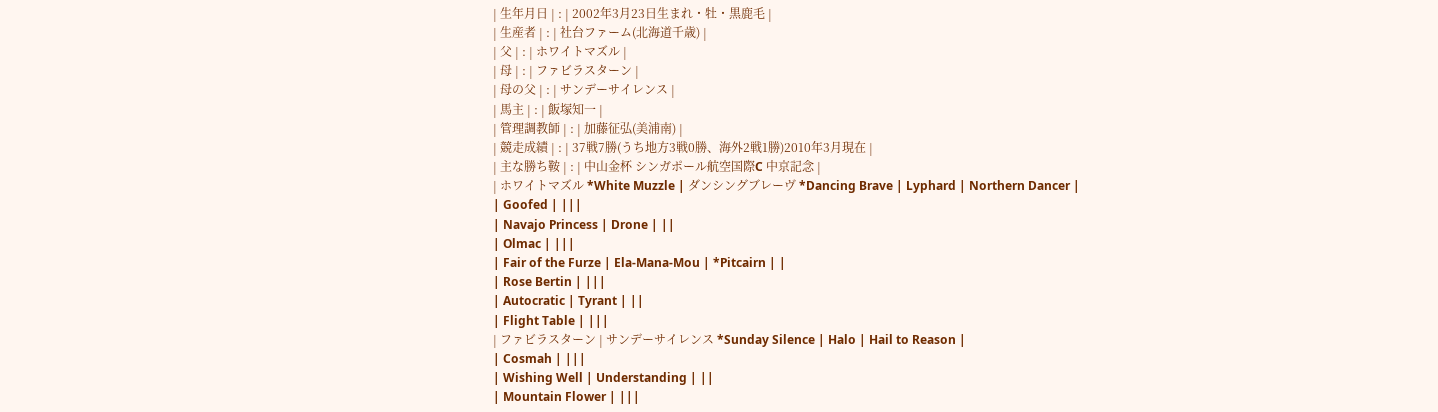| 生年月日 | : | 2002年3月23日生まれ・牡・黒鹿毛 |
| 生産者 | : | 社台ファーム(北海道千歳) |
| 父 | : | ホワイトマズル |
| 母 | : | ファビラスターン |
| 母の父 | : | サンデーサイレンス |
| 馬主 | : | 飯塚知一 |
| 管理調教師 | : | 加藤征弘(美浦南) |
| 競走成績 | : | 37戦7勝(うち地方3戦0勝、海外2戦1勝)2010年3月現在 |
| 主な勝ち鞍 | : | 中山金杯 シンガポール航空国際C 中京記念 |
| ホワイトマズル *White Muzzle | ダンシングブレーヴ *Dancing Brave | Lyphard | Northern Dancer |
| Goofed | |||
| Navajo Princess | Drone | ||
| Olmac | |||
| Fair of the Furze | Ela-Mana-Mou | *Pitcairn | |
| Rose Bertin | |||
| Autocratic | Tyrant | ||
| Flight Table | |||
| ファビラスターン | サンデーサイレンス *Sunday Silence | Halo | Hail to Reason |
| Cosmah | |||
| Wishing Well | Understanding | ||
| Mountain Flower | |||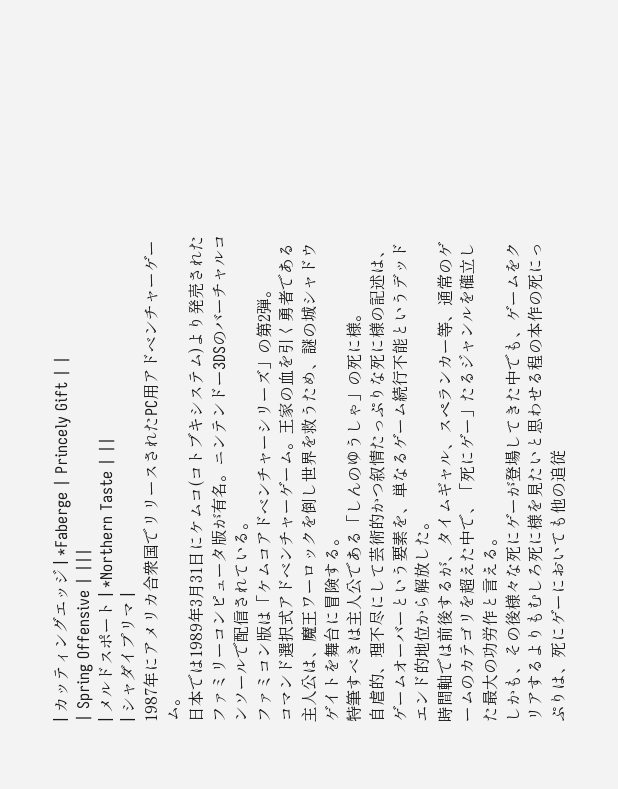| カッティングエッジ | *Faberge | Princely Gift | |
| Spring Offensive | |||
| メルドスポート | *Northern Taste | ||
| シャダイプリマ |
1987年にアメリカ合衆国でリリースされたPC用アドベンチャーゲーム。
日本では1989年3月31日にケムコ(コトブキシステム)より発売されたファミリーコンピュータ版が有名。ニンテンドー3DSのバーチャルコンソールで配信されている。
ファミコン版は「ケムコアドベンチャーシリーズ」の第2弾。
コマンド選択式アドベンチャーゲーム。王家の血を引く勇者である主人公は、魔王ワーロックを倒し世界を救うため、謎の城シャドウゲイトを舞台に冒険する。
特筆すべきは主人公である「しんのゆうしゃ」の死に様。
自虐的、理不尽にして芸術的かつ叙情たっぷりな死に様の記述は、ゲームオーバーという要素を、単なるゲーム続行不能というデッドエンド的地位から解放した。
時間軸では前後するが、タイムギャル、スペランカー等、通常のゲームのカテゴリを超えた中で、「死にゲー」たるジャンルを確立した最大の功労作と言える。
しかも、その後様々な死にゲーが登場してきた中でも、ゲームをクリアするよりもむしろ死に様を見たいと思わせる程の本作の死にっぷりは、死にゲーにおいても他の追従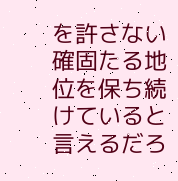を許さない確固たる地位を保ち続けていると言えるだろ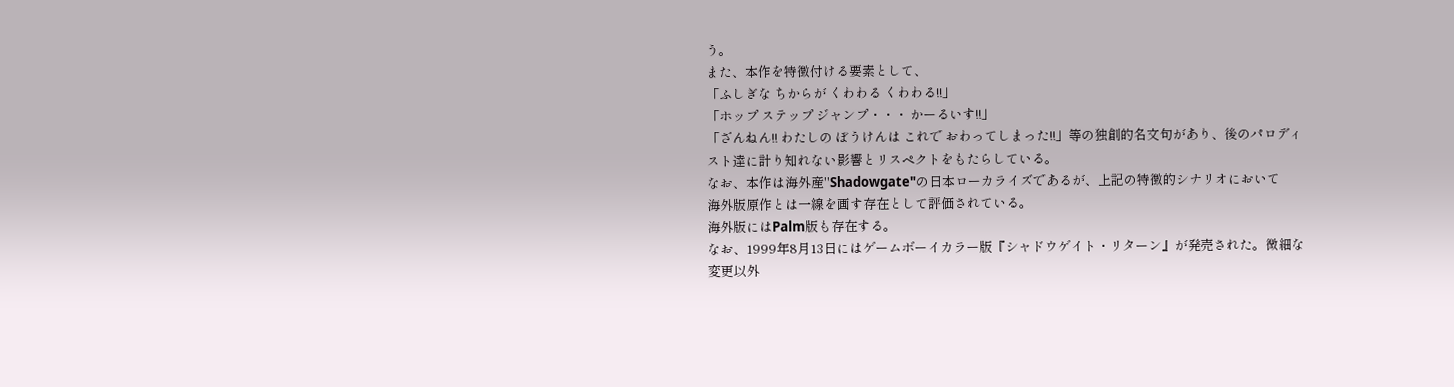う。
また、本作を特徴付ける要素として、
「ふしぎな ちからが くわわる くわわる!!」
「ホップ ステップ ジャンプ・・・ かーるいす!!」
「ざんねん!! わたしの ぼうけんは これで おわってしまった!!」等の独創的名文句があり、後のパロディスト達に計り知れない影響とリスペクトをもたらしている。
なお、本作は海外産"Shadowgate"の日本ローカライズであるが、上記の特徴的シナリオにおいて
海外版原作とは一線を画す存在として評価されている。
海外版にはPalm版も存在する。
なお、1999年8月13日にはゲームボーイカラー版『シャドウゲイト・リターン』が発売された。微細な変更以外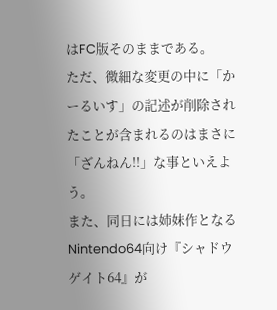はFC版そのままである。
ただ、微細な変更の中に「かーるいす」の記述が削除されたことが含まれるのはまさに「ざんねん!!」な事といえよう。
また、同日には姉妹作となるNintendo64向け『シャドウゲイト64』が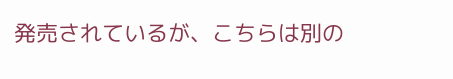発売されているが、こちらは別の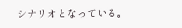シナリオとなっている。